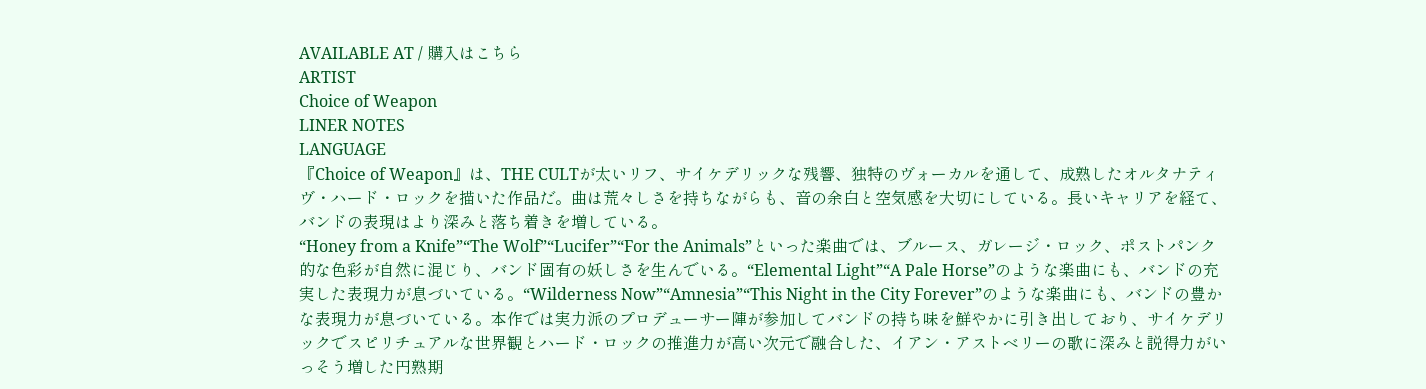AVAILABLE AT / 購入はこちら
ARTIST
Choice of Weapon
LINER NOTES
LANGUAGE
『Choice of Weapon』は、THE CULTが太いリフ、サイケデリックな残響、独特のヴォーカルを通して、成熟したオルタナティヴ・ハード・ロックを描いた作品だ。曲は荒々しさを持ちながらも、音の余白と空気感を大切にしている。長いキャリアを経て、バンドの表現はより深みと落ち着きを増している。
“Honey from a Knife”“The Wolf”“Lucifer”“For the Animals”といった楽曲では、ブルース、ガレージ・ロック、ポストパンク的な色彩が自然に混じり、バンド固有の妖しさを生んでいる。“Elemental Light”“A Pale Horse”のような楽曲にも、バンドの充実した表現力が息づいている。“Wilderness Now”“Amnesia”“This Night in the City Forever”のような楽曲にも、バンドの豊かな表現力が息づいている。本作では実力派のプロデューサー陣が参加してバンドの持ち味を鮮やかに引き出しており、サイケデリックでスピリチュアルな世界観とハード・ロックの推進力が高い次元で融合した、イアン・アストベリーの歌に深みと説得力がいっそう増した円熟期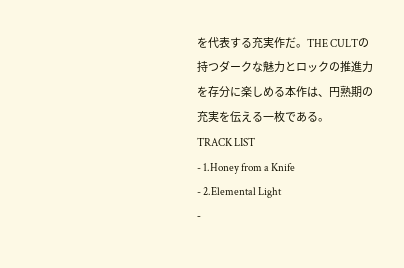を代表する充実作だ。THE CULTの持つダークな魅力とロックの推進力を存分に楽しめる本作は、円熟期の充実を伝える一枚である。
TRACK LIST
- 1.Honey from a Knife
- 2.Elemental Light
-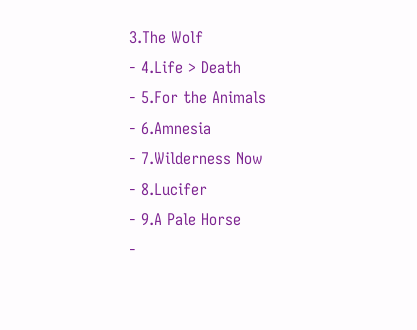3.The Wolf
- 4.Life > Death
- 5.For the Animals
- 6.Amnesia
- 7.Wilderness Now
- 8.Lucifer
- 9.A Pale Horse
-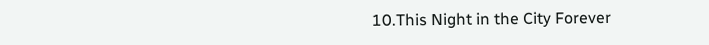10.This Night in the City Forever